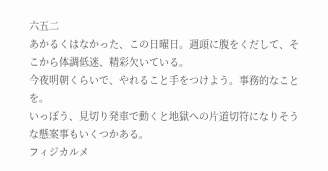六五二
あかるくはなかった、この日曜日。週頭に腹をくだして、そこから体調低迷、精彩欠いている。
今夜明朝くらいで、やれること手をつけよう。事務的なことを。
いっぽう、見切り発車で動くと地獄への片道切符になりそうな懸案事もいくつかある。
フィジカルメ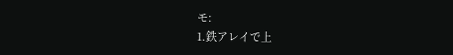モ:
1.鉄アレイで上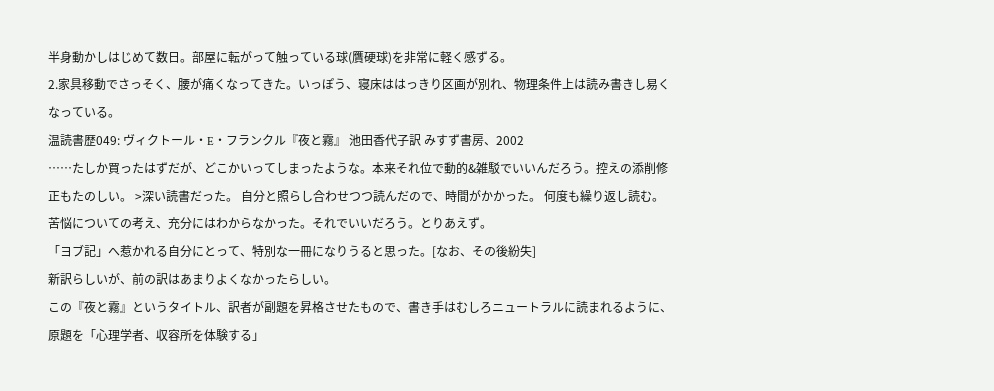半身動かしはじめて数日。部屋に転がって触っている球(贋硬球)を非常に軽く感ずる。
2.家具移動でさっそく、腰が痛くなってきた。いっぽう、寝床ははっきり区画が別れ、物理条件上は読み書きし易くなっている。
温読書歴049: ヴィクトール・E・フランクル『夜と霧』 池田香代子訳 みすず書房、2002
……たしか買ったはずだが、どこかいってしまったような。本来それ位で動的&雑駁でいいんだろう。控えの添削修正もたのしい。 >深い読書だった。 自分と照らし合わせつつ読んだので、時間がかかった。 何度も繰り返し読む。
苦悩についての考え、充分にはわからなかった。それでいいだろう。とりあえず。
「ヨブ記」へ惹かれる自分にとって、特別な一冊になりうると思った。[なお、その後紛失]
新訳らしいが、前の訳はあまりよくなかったらしい。
この『夜と霧』というタイトル、訳者が副題を昇格させたもので、書き手はむしろニュートラルに読まれるように、原題を「心理学者、収容所を体験する」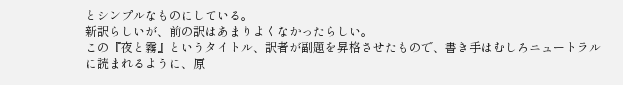とシンプルなものにしている。
新訳らしいが、前の訳はあまりよくなかったらしい。
この『夜と霧』というタイトル、訳者が副題を昇格させたもので、書き手はむしろニュートラルに読まれるように、原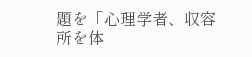題を「心理学者、収容所を体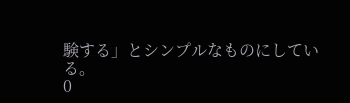験する」とシンプルなものにしている。
0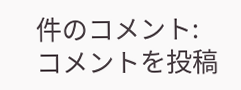件のコメント:
コメントを投稿